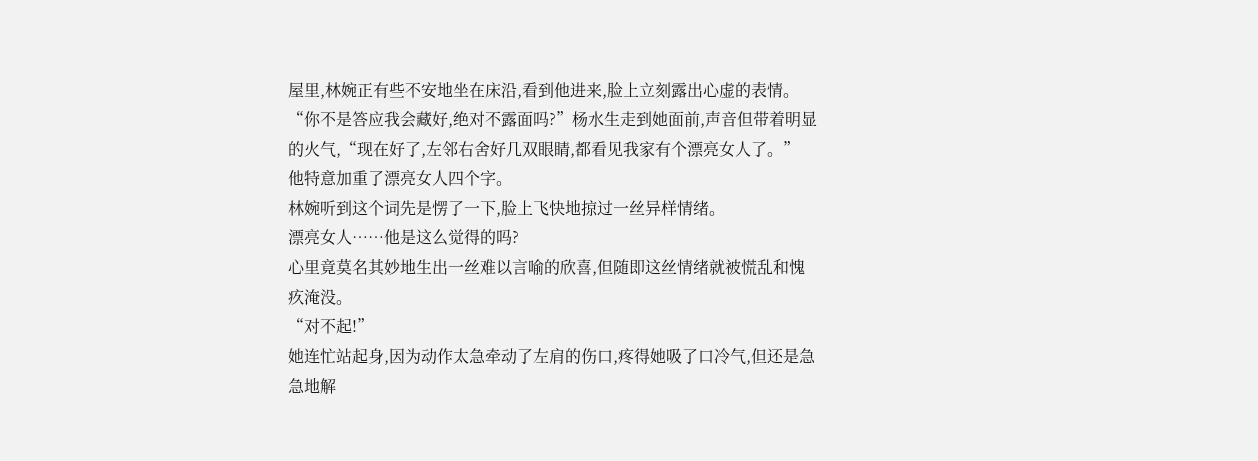屋里,林婉正有些不安地坐在床沿,看到他进来,脸上立刻露出心虚的表情。
“你不是答应我会藏好,绝对不露面吗?”杨水生走到她面前,声音但带着明显的火气,“现在好了,左邻右舍好几双眼睛,都看见我家有个漂亮女人了。”
他特意加重了漂亮女人四个字。
林婉听到这个词先是愣了一下,脸上飞快地掠过一丝异样情绪。
漂亮女人……他是这么觉得的吗?
心里竟莫名其妙地生出一丝难以言喻的欣喜,但随即这丝情绪就被慌乱和愧疚淹没。
“对不起!”
她连忙站起身,因为动作太急牵动了左肩的伤口,疼得她吸了口冷气,但还是急急地解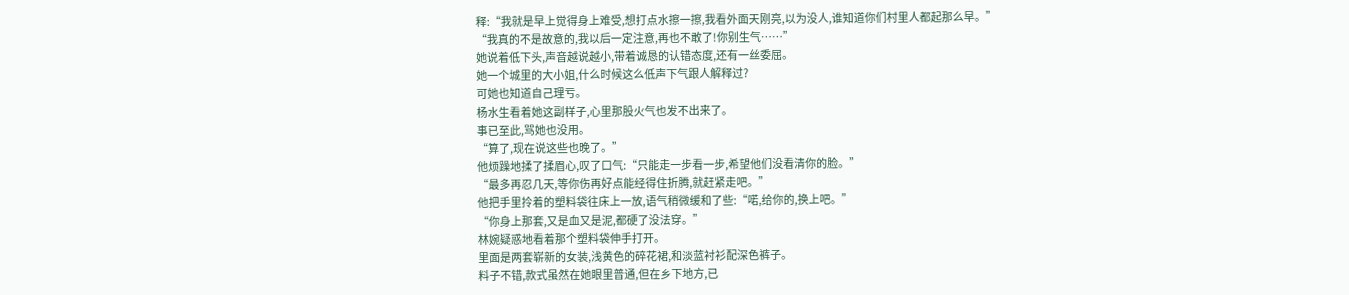释:“我就是早上觉得身上难受,想打点水擦一擦,我看外面天刚亮,以为没人,谁知道你们村里人都起那么早。”
“我真的不是故意的,我以后一定注意,再也不敢了!你别生气……”
她说着低下头,声音越说越小,带着诚恳的认错态度,还有一丝委屈。
她一个城里的大小姐,什么时候这么低声下气跟人解释过?
可她也知道自己理亏。
杨水生看着她这副样子,心里那股火气也发不出来了。
事已至此,骂她也没用。
“算了,现在说这些也晚了。”
他烦躁地揉了揉眉心,叹了口气:“只能走一步看一步,希望他们没看清你的脸。”
“最多再忍几天,等你伤再好点能经得住折腾,就赶紧走吧。”
他把手里拎着的塑料袋往床上一放,语气稍微缓和了些:“喏,给你的,换上吧。”
“你身上那套,又是血又是泥,都硬了没法穿。”
林婉疑惑地看着那个塑料袋伸手打开。
里面是两套崭新的女装,浅黄色的碎花裙,和淡蓝衬衫配深色裤子。
料子不错,款式虽然在她眼里普通,但在乡下地方,已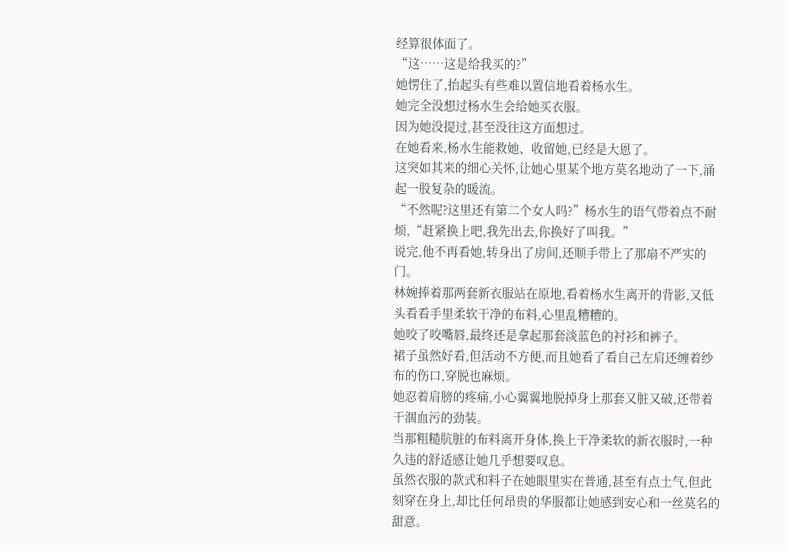经算很体面了。
“这……这是给我买的?”
她愣住了,抬起头有些难以置信地看着杨水生。
她完全没想过杨水生会给她买衣服。
因为她没提过,甚至没往这方面想过。
在她看来,杨水生能救她、收留她,已经是大恩了。
这突如其来的细心关怀,让她心里某个地方莫名地动了一下,涌起一股复杂的暖流。
“不然呢?这里还有第二个女人吗?”杨水生的语气带着点不耐烦,“赶紧换上吧,我先出去,你换好了叫我。”
说完,他不再看她,转身出了房间,还顺手带上了那扇不严实的门。
林婉捧着那两套新衣服站在原地,看着杨水生离开的背影,又低头看看手里柔软干净的布料,心里乱糟糟的。
她咬了咬嘴唇,最终还是拿起那套淡蓝色的衬衫和裤子。
裙子虽然好看,但活动不方便,而且她看了看自己左肩还缠着纱布的伤口,穿脱也麻烦。
她忍着肩膀的疼痛,小心翼翼地脱掉身上那套又脏又破,还带着干涸血污的劲装。
当那粗糙肮脏的布料离开身体,换上干净柔软的新衣服时,一种久违的舒适感让她几乎想要叹息。
虽然衣服的款式和料子在她眼里实在普通,甚至有点土气,但此刻穿在身上,却比任何昂贵的华服都让她感到安心和一丝莫名的甜意。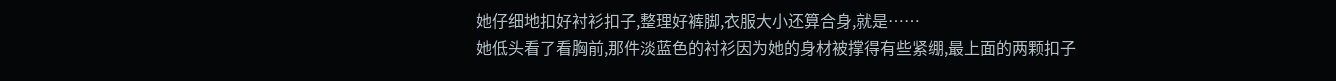她仔细地扣好衬衫扣子,整理好裤脚,衣服大小还算合身,就是……
她低头看了看胸前,那件淡蓝色的衬衫因为她的身材被撑得有些紧绷,最上面的两颗扣子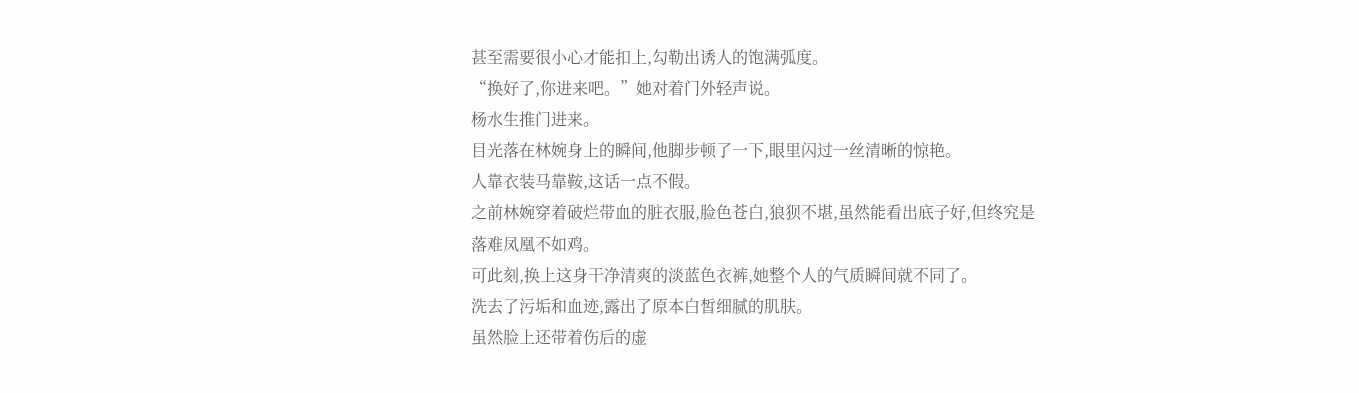甚至需要很小心才能扣上,勾勒出诱人的饱满弧度。
“换好了,你进来吧。”她对着门外轻声说。
杨水生推门进来。
目光落在林婉身上的瞬间,他脚步顿了一下,眼里闪过一丝清晰的惊艳。
人靠衣装马靠鞍,这话一点不假。
之前林婉穿着破烂带血的脏衣服,脸色苍白,狼狈不堪,虽然能看出底子好,但终究是落难凤凰不如鸡。
可此刻,换上这身干净清爽的淡蓝色衣裤,她整个人的气质瞬间就不同了。
洗去了污垢和血迹,露出了原本白皙细腻的肌肤。
虽然脸上还带着伤后的虚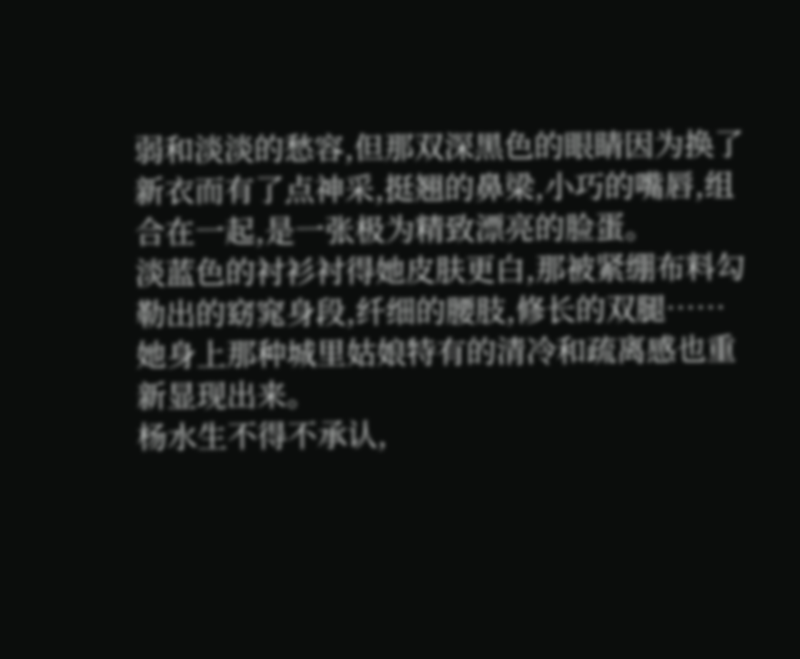弱和淡淡的愁容,但那双深黑色的眼睛因为换了新衣而有了点神采,挺翘的鼻梁,小巧的嘴唇,组合在一起,是一张极为精致漂亮的脸蛋。
淡蓝色的衬衫衬得她皮肤更白,那被紧绷布料勾勒出的窈窕身段,纤细的腰肢,修长的双腿……
她身上那种城里姑娘特有的清冷和疏离感也重新显现出来。
杨水生不得不承认,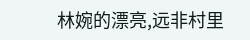林婉的漂亮,远非村里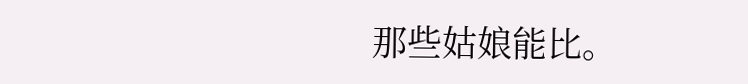那些姑娘能比。